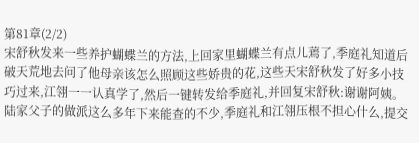第81章(2/2)
宋舒秋发来一些养护蝴蝶兰的方法,上回家里蝴蝶兰有点儿蔫了,季庭礼知道后破天荒地去问了他母亲该怎么照顾这些娇贵的花,这些天宋舒秋发了好多小技巧过来,江翎一一认真学了,然后一键转发给季庭礼,并回复宋舒秋:谢谢阿姨。
陆家父子的做派这么多年下来能查的不少,季庭礼和江翎压根不担心什么,提交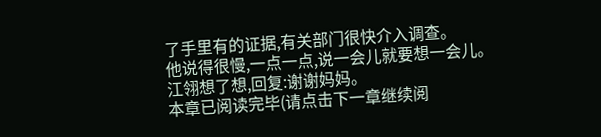了手里有的证据,有关部门很快介入调查。
他说得很慢,一点一点,说一会儿就要想一会儿。
江翎想了想,回复:谢谢妈妈。
本章已阅读完毕(请点击下一章继续阅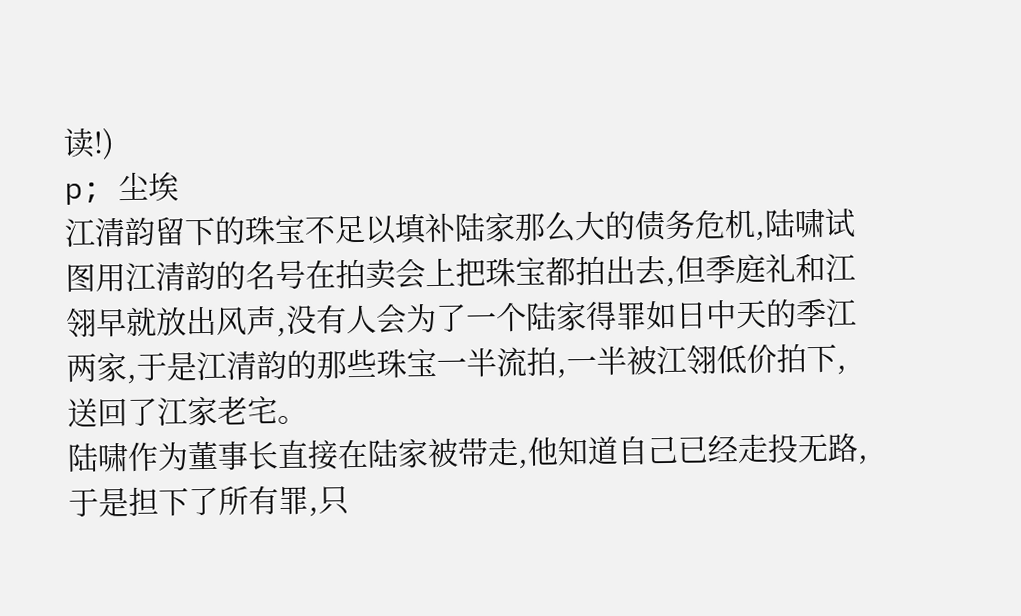读!)
p; 尘埃
江清韵留下的珠宝不足以填补陆家那么大的债务危机,陆啸试图用江清韵的名号在拍卖会上把珠宝都拍出去,但季庭礼和江翎早就放出风声,没有人会为了一个陆家得罪如日中天的季江两家,于是江清韵的那些珠宝一半流拍,一半被江翎低价拍下,送回了江家老宅。
陆啸作为董事长直接在陆家被带走,他知道自己已经走投无路,于是担下了所有罪,只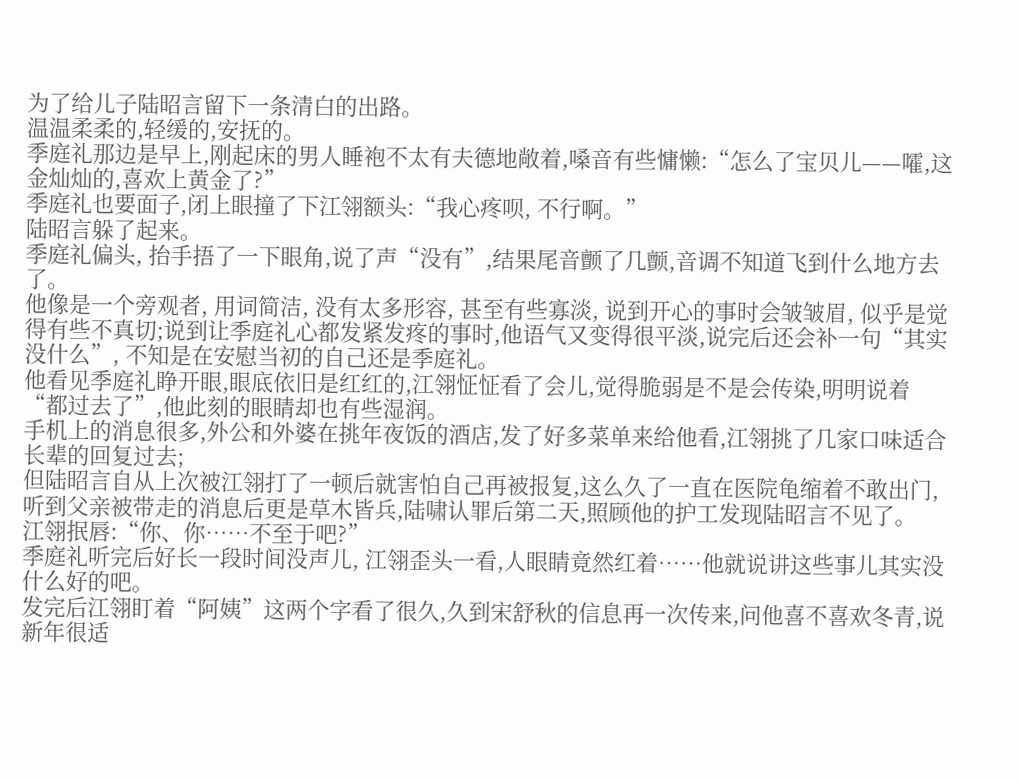为了给儿子陆昭言留下一条清白的出路。
温温柔柔的,轻缓的,安抚的。
季庭礼那边是早上,刚起床的男人睡袍不太有夫德地敞着,嗓音有些慵懒:“怎么了宝贝儿——嚯,这金灿灿的,喜欢上黄金了?”
季庭礼也要面子,闭上眼撞了下江翎额头:“我心疼呗, 不行啊。”
陆昭言躲了起来。
季庭礼偏头, 抬手捂了一下眼角,说了声“没有”,结果尾音颤了几颤,音调不知道飞到什么地方去了。
他像是一个旁观者, 用词简洁, 没有太多形容, 甚至有些寡淡, 说到开心的事时会皱皱眉, 似乎是觉得有些不真切;说到让季庭礼心都发紧发疼的事时,他语气又变得很平淡,说完后还会补一句“其实没什么”, 不知是在安慰当初的自己还是季庭礼。
他看见季庭礼睁开眼,眼底依旧是红红的,江翎怔怔看了会儿,觉得脆弱是不是会传染,明明说着“都过去了”,他此刻的眼睛却也有些湿润。
手机上的消息很多,外公和外婆在挑年夜饭的酒店,发了好多菜单来给他看,江翎挑了几家口味适合长辈的回复过去;
但陆昭言自从上次被江翎打了一顿后就害怕自己再被报复,这么久了一直在医院龟缩着不敢出门,听到父亲被带走的消息后更是草木皆兵,陆啸认罪后第二天,照顾他的护工发现陆昭言不见了。
江翎抿唇:“你、你……不至于吧?”
季庭礼听完后好长一段时间没声儿, 江翎歪头一看,人眼睛竟然红着……他就说讲这些事儿其实没什么好的吧。
发完后江翎盯着“阿姨”这两个字看了很久,久到宋舒秋的信息再一次传来,问他喜不喜欢冬青,说新年很适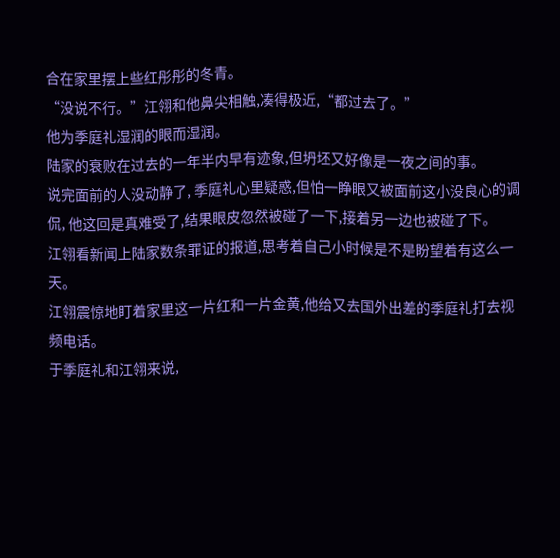合在家里摆上些红彤彤的冬青。
“没说不行。”江翎和他鼻尖相触,凑得极近,“都过去了。”
他为季庭礼湿润的眼而湿润。
陆家的衰败在过去的一年半内早有迹象,但坍坯又好像是一夜之间的事。
说完面前的人没动静了, 季庭礼心里疑惑,但怕一睁眼又被面前这小没良心的调侃, 他这回是真难受了,结果眼皮忽然被碰了一下,接着另一边也被碰了下。
江翎看新闻上陆家数条罪证的报道,思考着自己小时候是不是盼望着有这么一天。
江翎震惊地盯着家里这一片红和一片金黄,他给又去国外出差的季庭礼打去视频电话。
于季庭礼和江翎来说,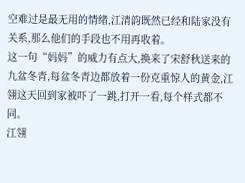空难过是最无用的情绪,江清韵既然已经和陆家没有关系,那么他们的手段也不用再收着。
这一句“妈妈”的威力有点大,换来了宋舒秋送来的九盆冬青,每盆冬青边都放着一份克重惊人的黄金,江翎这天回到家被吓了一跳,打开一看,每个样式都不同。
江翎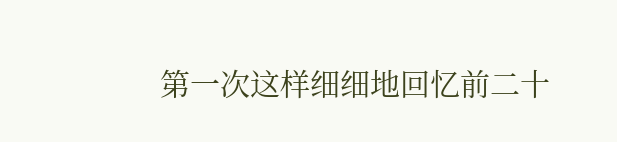第一次这样细细地回忆前二十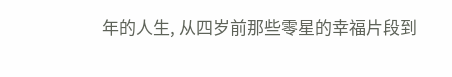年的人生, 从四岁前那些零星的幸福片段到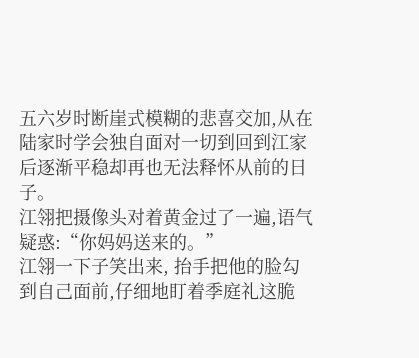五六岁时断崖式模糊的悲喜交加,从在陆家时学会独自面对一切到回到江家后逐渐平稳却再也无法释怀从前的日子。
江翎把摄像头对着黄金过了一遍,语气疑惑:“你妈妈送来的。”
江翎一下子笑出来, 抬手把他的脸勾到自己面前,仔细地盯着季庭礼这脆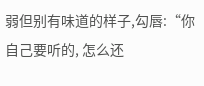弱但别有味道的样子,勾唇:“你自己要听的, 怎么还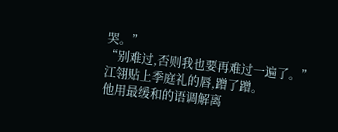哭。”
“别难过,否则我也要再难过一遍了。”
江翎贴上季庭礼的唇,蹭了蹭。
他用最缓和的语调解离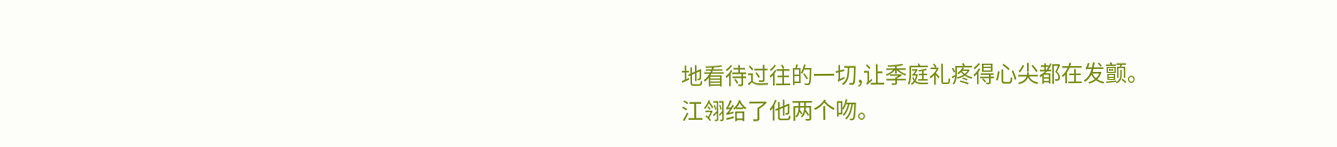地看待过往的一切,让季庭礼疼得心尖都在发颤。
江翎给了他两个吻。